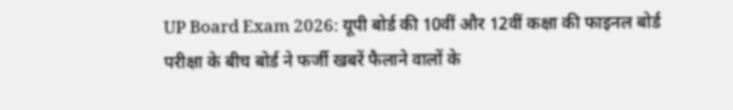UP Board Exam 2026: यूपी बोर्ड की 10वीं और 12वीं कक्षा की फाइनल बोर्ड परीक्षा के बीच बोर्ड ने फर्जी खबरें फैलाने वालों के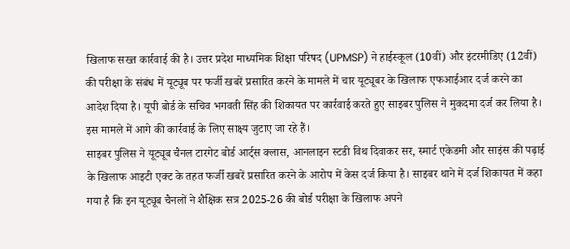खिलाफ सख्त कार्रवाई की है। उत्तर प्रदेश माध्यमिक शिक्षा परिषद (UPMSP) ने हाईस्कूल (10वीं) और इंटरमीडिए (12वीं) की परीक्षा के संबंध में यूट्यूब पर फर्जी खबरें प्रसारित करने के मामले में चार यूट्यूबर के खिलाफ एफआईआर दर्ज करने का आदेश दिया है। यूपी बोर्ड के सचिव भगवती सिंह की शिकायत पर कार्रवाई करते हुए साइबर पुलिस ने मुकदमा दर्ज कर लिया है। इस मामले में आगे की कार्रवाई के लिए साक्ष्य जुटाए जा रहे हैं।
साइबर पुलिस ने यूट्यूब चैनल टारगेट बोर्ड आर्ट्स क्लास, आनलाइन स्टडी विथ दिवाकर सर, स्मार्ट एकेडमी और साइंस की पढ़ाई के खिलाफ आइटी एक्ट के तहत फर्जी खबरें प्रसारित करने के आरोप में केस दर्ज किया है। साइबर थाने में दर्ज शिकायत में कहा गया है कि इन यूट्यूब चैनलों ने शैक्षिक सत्र 2025-26 की बोर्ड परीक्षा के खिलाफ अपने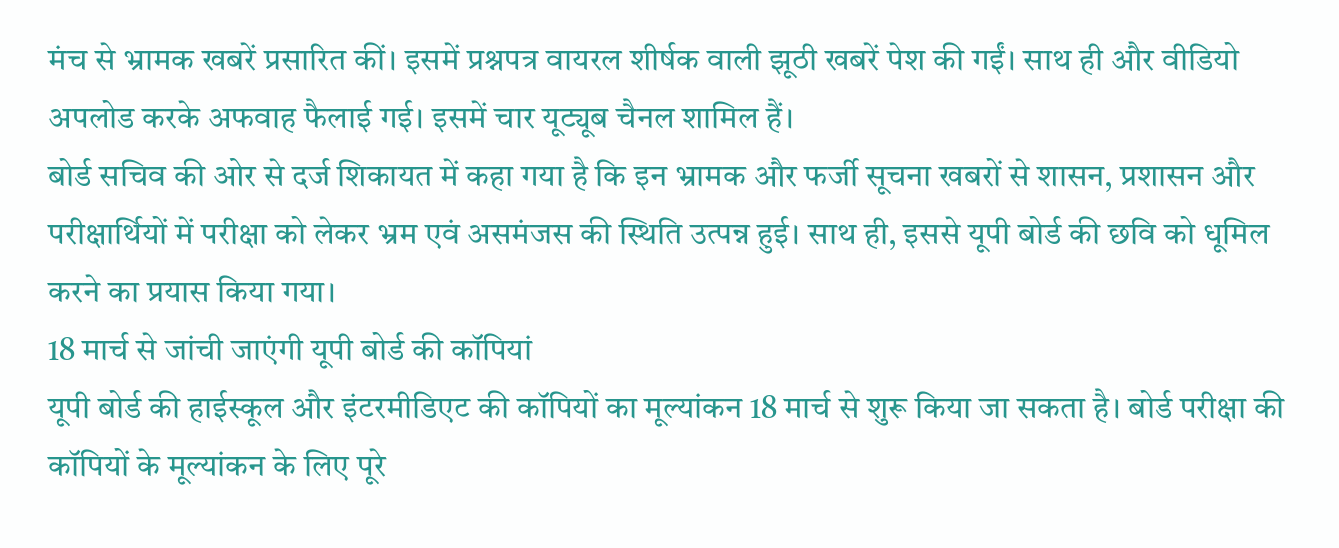मंच से भ्रामक खबरें प्रसारित कीं। इसमें प्रश्नपत्र वायरल शीर्षक वाली झूठी खबरें पेश की गईं। साथ ही और वीडियो अपलोड करके अफवाह फैलाई गई। इसमें चार यूट्यूब चैनल शामिल हैं।
बोर्ड सचिव की ओर से दर्ज शिकायत में कहा गया है कि इन भ्रामक और फर्जी सूचना खबरों से शासन, प्रशासन और परीक्षार्थियों में परीक्षा को लेकर भ्रम एवं असमंजस की स्थिति उत्पन्न हुई। साथ ही, इससे यूपी बोर्ड की छवि को धूमिल करने का प्रयास किया गया।
18 मार्च से जांची जाएंगी यूपी बोर्ड की कॉपियां
यूपी बोर्ड की हाईस्कूल और इंटरमीडिएट की कॉपियों का मूल्यांकन 18 मार्च से शुरू किया जा सकता है। बोर्ड परीक्षा की कॉपियों के मूल्यांकन के लिए पूरे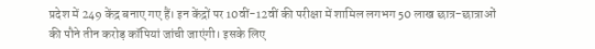प्रदेश में 249 केंद्र बनाए गए हैं। इन केंद्रों पर 10वीं-12वीं की परीक्षा में शामिल लगभग 50 लाख छात्र-छात्राओं की पौने तीन करोड़ कॉपियां जांची जाएंगी। इसके लिए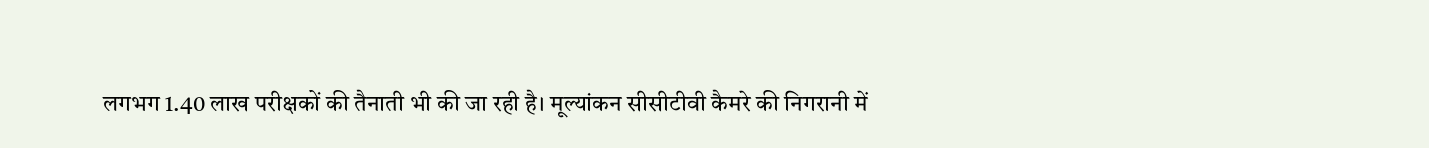लगभग 1.40 लाख परीक्षकों की तैनाती भी की जा रही है। मूल्यांकन सीसीटीवी कैमरे की निगरानी में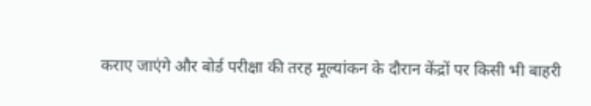कराए जाएंगे और बोर्ड परीक्षा की तरह मूल्यांकन के दौरान केंद्रों पर किसी भी बाहरी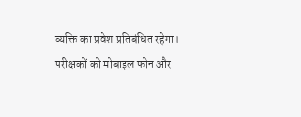व्यक्ति का प्रवेश प्रतिबंधित रहेगा। परीक्षकों को मोबाइल फोन और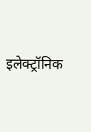इलेक्ट्रॉनिक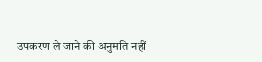उपकरण ले जाने की अनुमति नहीं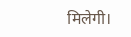मिलेगी।